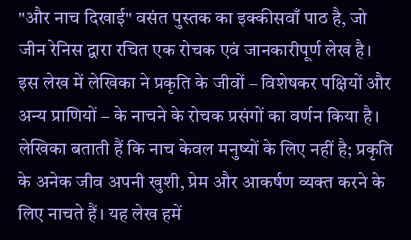"और नाच दिखाई" वसंत पुस्तक का इक्कीसवाँ पाठ है, जो जीन रेनिस द्वारा रचित एक रोचक एवं जानकारीपूर्ण लेख है। इस लेख में लेखिका ने प्रकृति के जीवों – विशेषकर पक्षियों और अन्य प्राणियों – के नाचने के रोचक प्रसंगों का वर्णन किया है। लेखिका बताती हैं कि नाच केवल मनुष्यों के लिए नहीं है; प्रकृति के अनेक जीव अपनी खुशी, प्रेम और आकर्षण व्यक्त करने के लिए नाचते हैं। यह लेख हमें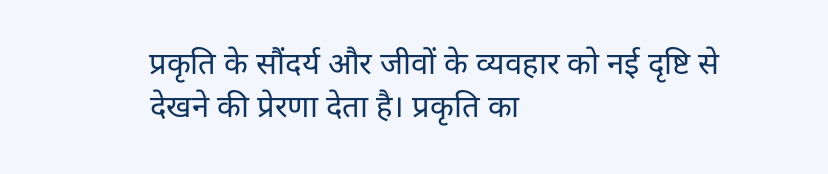प्रकृति के सौंदर्य और जीवों के व्यवहार को नई दृष्टि से देखने की प्रेरणा देता है। प्रकृति का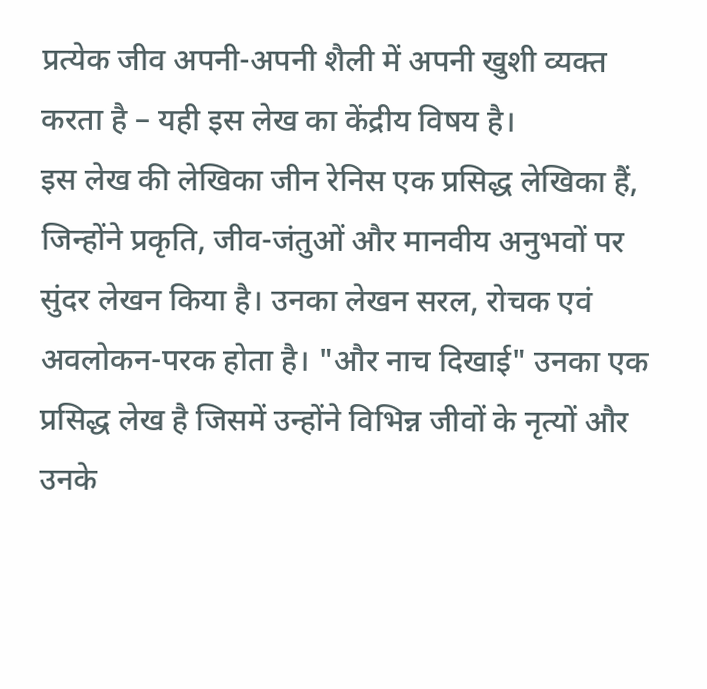प्रत्येक जीव अपनी-अपनी शैली में अपनी खुशी व्यक्त करता है – यही इस लेख का केंद्रीय विषय है।
इस लेख की लेखिका जीन रेनिस एक प्रसिद्ध लेखिका हैं, जिन्होंने प्रकृति, जीव-जंतुओं और मानवीय अनुभवों पर सुंदर लेखन किया है। उनका लेखन सरल, रोचक एवं अवलोकन-परक होता है। "और नाच दिखाई" उनका एक प्रसिद्ध लेख है जिसमें उन्होंने विभिन्न जीवों के नृत्यों और उनके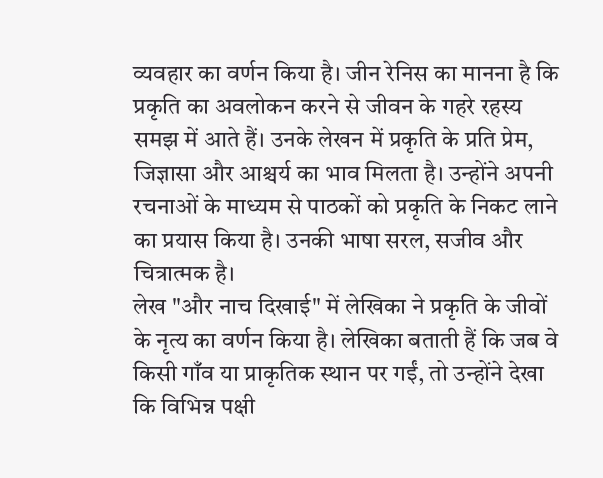व्यवहार का वर्णन किया है। जीन रेनिस का मानना है कि प्रकृति का अवलोकन करने से जीवन के गहरे रहस्य समझ में आते हैं। उनके लेखन में प्रकृति के प्रति प्रेम, जिज्ञासा और आश्चर्य का भाव मिलता है। उन्होंने अपनी रचनाओं के माध्यम से पाठकों को प्रकृति के निकट लाने का प्रयास किया है। उनकी भाषा सरल, सजीव और चित्रात्मक है।
लेख "और नाच दिखाई" में लेखिका ने प्रकृति के जीवों के नृत्य का वर्णन किया है। लेखिका बताती हैं कि जब वे किसी गाँव या प्राकृतिक स्थान पर गईं, तो उन्होंने देखा कि विभिन्न पक्षी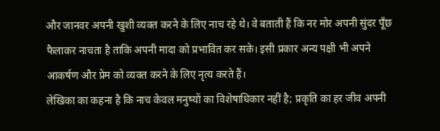और जानवर अपनी खुशी व्यक्त करने के लिए नाच रहे थे। वे बताती हैं कि नर मोर अपनी सुंदर पूँछ फैलाकर नाचता है ताकि अपनी मादा को प्रभावित कर सके। इसी प्रकार अन्य पक्षी भी अपने आकर्षण और प्रेम को व्यक्त करने के लिए नृत्य करते हैं।
लेखिका का कहना है कि नाच केवल मनुष्यों का विशेषाधिकार नहीं है; प्रकृति का हर जीव अपनी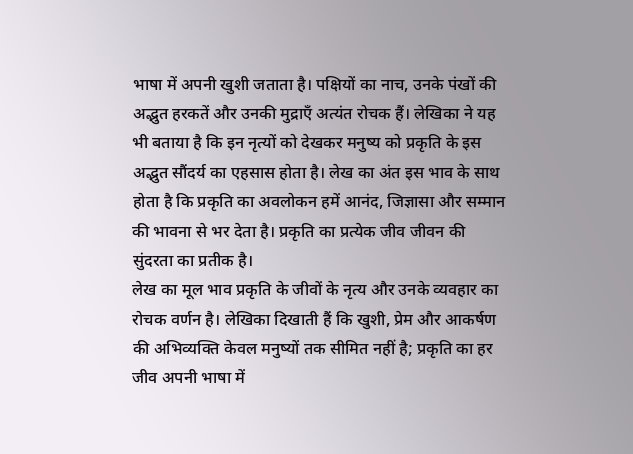भाषा में अपनी खुशी जताता है। पक्षियों का नाच, उनके पंखों की अद्भुत हरकतें और उनकी मुद्राएँ अत्यंत रोचक हैं। लेखिका ने यह भी बताया है कि इन नृत्यों को देखकर मनुष्य को प्रकृति के इस अद्भुत सौंदर्य का एहसास होता है। लेख का अंत इस भाव के साथ होता है कि प्रकृति का अवलोकन हमें आनंद, जिज्ञासा और सम्मान की भावना से भर देता है। प्रकृति का प्रत्येक जीव जीवन की सुंदरता का प्रतीक है।
लेख का मूल भाव प्रकृति के जीवों के नृत्य और उनके व्यवहार का रोचक वर्णन है। लेखिका दिखाती हैं कि खुशी, प्रेम और आकर्षण की अभिव्यक्ति केवल मनुष्यों तक सीमित नहीं है; प्रकृति का हर जीव अपनी भाषा में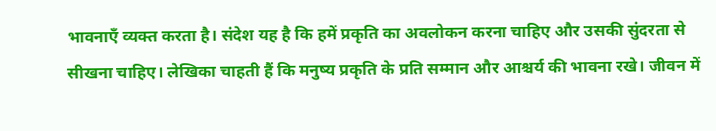भावनाएँ व्यक्त करता है। संदेश यह है कि हमें प्रकृति का अवलोकन करना चाहिए और उसकी सुंदरता से सीखना चाहिए। लेखिका चाहती हैं कि मनुष्य प्रकृति के प्रति सम्मान और आश्चर्य की भावना रखे। जीवन में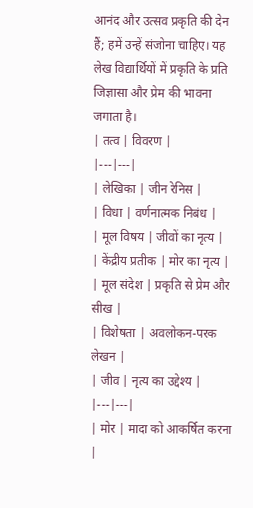आनंद और उत्सव प्रकृति की देन हैं; हमें उन्हें संजोना चाहिए। यह लेख विद्यार्थियों में प्रकृति के प्रति जिज्ञासा और प्रेम की भावना जगाता है।
| तत्व | विवरण |
|---|---|
| लेखिका | जीन रेनिस |
| विधा | वर्णनात्मक निबंध |
| मूल विषय | जीवों का नृत्य |
| केंद्रीय प्रतीक | मोर का नृत्य |
| मूल संदेश | प्रकृति से प्रेम और सीख |
| विशेषता | अवलोकन-परक लेखन |
| जीव | नृत्य का उद्देश्य |
|---|---|
| मोर | मादा को आकर्षित करना |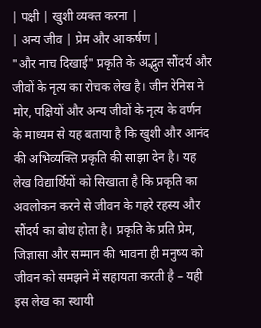| पक्षी | खुशी व्यक्त करना |
| अन्य जीव | प्रेम और आकर्षण |
"और नाच दिखाई" प्रकृति के अद्भुत सौंदर्य और जीवों के नृत्य का रोचक लेख है। जीन रेनिस ने मोर, पक्षियों और अन्य जीवों के नृत्य के वर्णन के माध्यम से यह बताया है कि खुशी और आनंद की अभिव्यक्ति प्रकृति की साझा देन है। यह लेख विद्यार्थियों को सिखाता है कि प्रकृति का अवलोकन करने से जीवन के गहरे रहस्य और सौंदर्य का बोध होता है। प्रकृति के प्रति प्रेम, जिज्ञासा और सम्मान की भावना ही मनुष्य को जीवन को समझने में सहायता करती है – यही इस लेख का स्थायी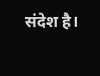संदेश है।